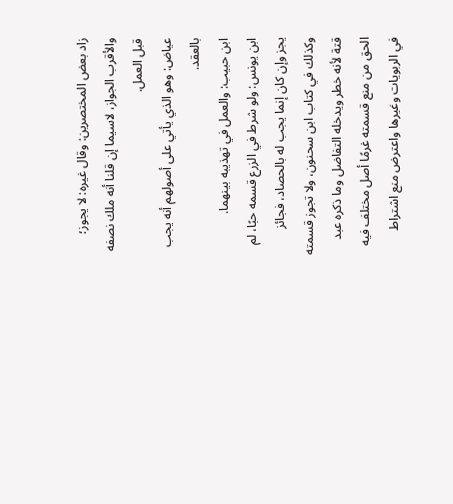زاد بعض المختصرين: وقال غيره: لا يجوز؛ والأقرب الجواز، لاسيما إن قلنا أنه ملك نصفه قبل العمل.
عياض: وهو الذي يأتي على أصولهم أنه يجب بالعقد.
ابن حبيب: والعمل في تهذيبه بينهما.
ابن يونس: ولو شرط في الزرع قسمه حبًا، لم يجز وإن كان إنما يجب له بالحصاد، فجائز وكذلك في كتاب ابن سحنون، ولا تجوز قسمته قتة لأنه خطر ويدخله التفاضل وما ذكره عبد الحق من منع قسمته غرمًا أصل مختلف فيه في الربويات وغيرها واعترض منع اشتراط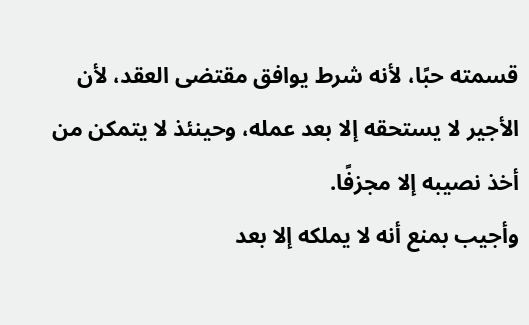قسمته حبًا، لأنه شرط يوافق مقتضى العقد، لأن الأجير لا يستحقه إلا بعد عمله، وحينئذ لا يتمكن من أخذ نصيبه إلا مجزفًا.
وأجيب بمنع أنه لا يملكه إلا بعد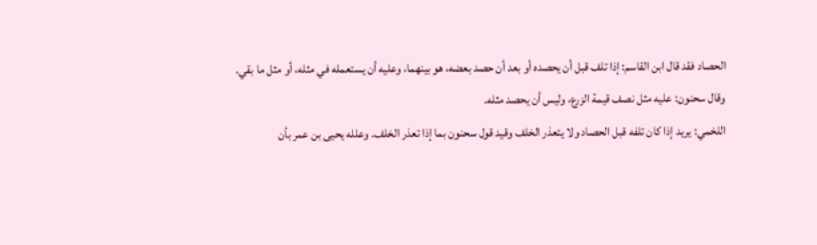الحصاد فقد قال ابن القاسم: إذا تلف قبل أن يحصده أو بعد أن حصد بعضه، هو بينهما، وعليه أن يستعمله في مثله، أو مثل ما بقي.
وقال سحنون: عليه مثل نصف قيمة الزرع، وليس أن يحصد مثله.
اللخمي: يريد إذا كان تلفه قبل الحصاد ولا يتعذر الخلف وقيد قول سحنون بما إذا تعذر الخلف. وعلله يحيى بن عمر بأن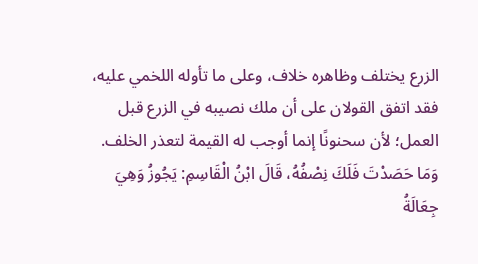الزرع يختلف وظاهره خلاف، وعلى ما تأوله اللخمي عليه، فقد اتفق القولان على أن ملك نصيبه في الزرع قبل العمل؛ لأن سحنونًا إنما أوجب له القيمة لتعذر الخلف.
وَمَا حَصَدْتَ فَلَكَ نِصْفُهُ، قَالَ ابْنُ الْقَاسِمِ: يَجُوزُ وَهِيَ جِعَالَةُ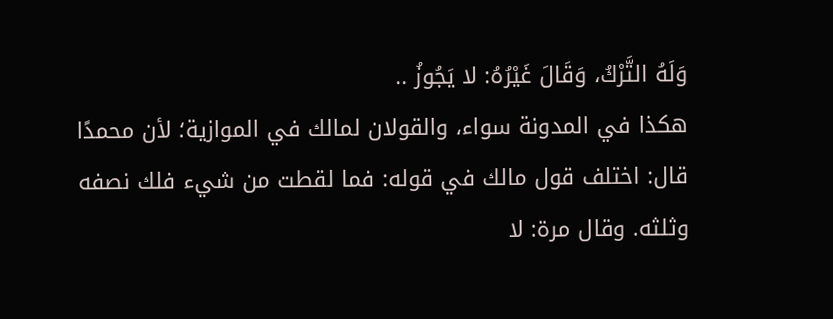وَلَهُ التَّرْكُ، وَقَالَ غَيْرُهُ: لا يَجُوزُ ..
هكذا في المدونة سواء، والقولان لمالك في الموازية؛ لأن محمدًا قال: اختلف قول مالك في قوله: فما لقطت من شيء فلك نصفه وثلثه. وقال مرة: لا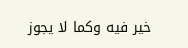خير فيه وكما لا يجوز